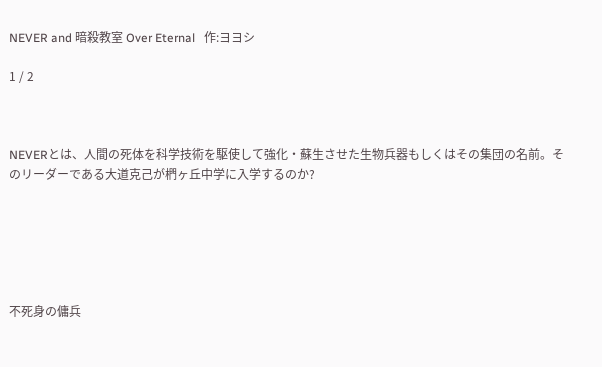NEVER and 暗殺教室 Over Eternal   作:ヨヨシ

1 / 2



NEVERとは、人間の死体を科学技術を駆使して強化・蘇生させた生物兵器もしくはその集団の名前。そのリーダーである大道克己が椚ヶ丘中学に入学するのか?






不死身の傭兵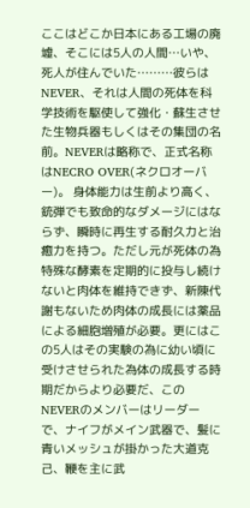ここはどこか日本にある工場の廃墟、そこには5人の人間…いや、死人が住んでいた………彼らはNEVER、それは人間の死体を科学技術を駆使して強化・蘇生させた生物兵器もしくはその集団の名前。NEVERは略称で、正式名称はNECRO OVER(ネクロオーバー)。 身体能力は生前より高く、銃弾でも致命的なダメージにはならず、瞬時に再生する耐久力と治癒力を持つ。ただし元が死体の為特殊な酵素を定期的に投与し続けないと肉体を維持できず、新陳代謝もないため肉体の成長には薬品による細胞増殖が必要。更にはこの5人はその実験の為に幼い頃に受けさせられた為体の成長する時期だからより必要だ、このNEVERのメンバーはリーダーで、ナイフがメイン武器で、髪に青いメッシュが掛かった大道克己、鞭を主に武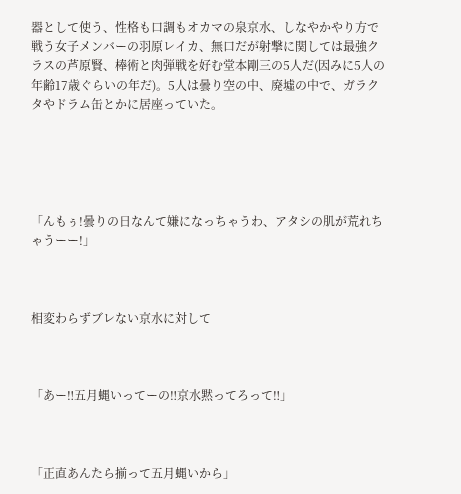器として使う、性格も口調もオカマの泉京水、しなやかやり方で戦う女子メンバーの羽原レイカ、無口だが射撃に関しては最強クラスの芦原賢、棒術と肉弾戦を好む堂本剛三の5人だ(因みに5人の年齢17歳ぐらいの年だ)。5人は曇り空の中、廃墟の中で、ガラクタやドラム缶とかに居座っていた。





「んもぅ!曇りの日なんて嫌になっちゃうわ、アタシの肌が荒れちゃうーー!」



相変わらずブレない京水に対して



「あー‼五月蝿いってーの‼京水黙ってろって‼」



「正直あんたら揃って五月蝿いから」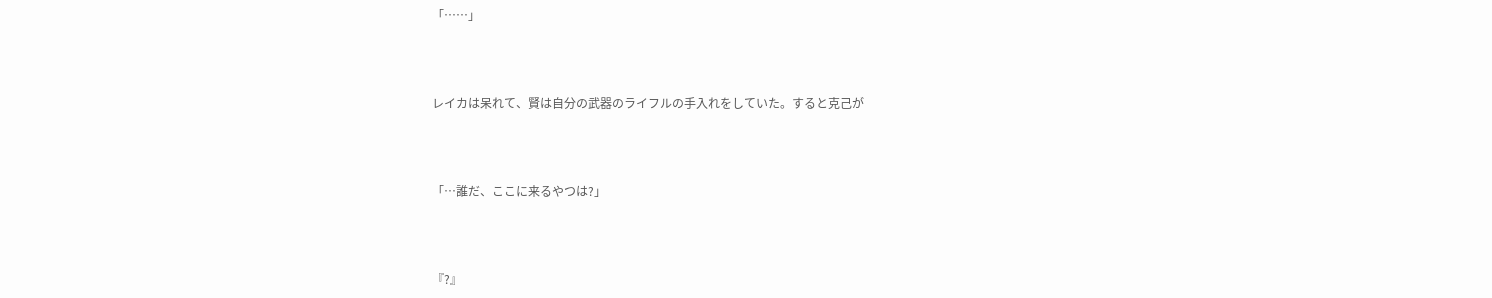「……」



レイカは呆れて、賢は自分の武器のライフルの手入れをしていた。すると克己が



「…誰だ、ここに来るやつは?」



『?』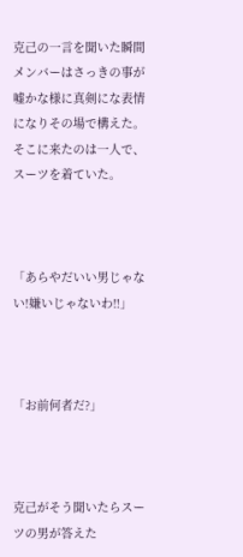克己の一言を聞いた瞬間メンバーはさっきの事が嘘かな様に真剣にな表情になりその場で構えた。そこに来たのは一人で、スーツを着ていた。



「あらやだいい男じゃない!嫌いじゃないわ‼」



「お前何者だ?」



克己がそう聞いたらスーツの男が答えた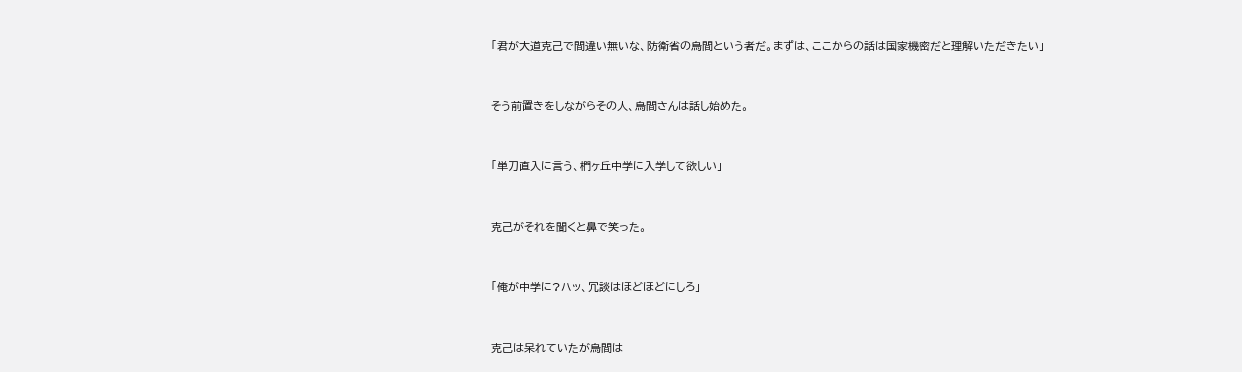「君が大道克己で間違い無いな、防衛省の烏間という者だ。まずは、ここからの話は国家機密だと理解いただきたい」



そう前置きをしながらその人、烏間さんは話し始めた。



「単刀直入に言う、椚ヶ丘中学に入学して欲しい」



克己がそれを聞くと鼻で笑った。



「俺が中学に?ハッ、冗談はほどほどにしろ」



克己は呆れていたが烏間は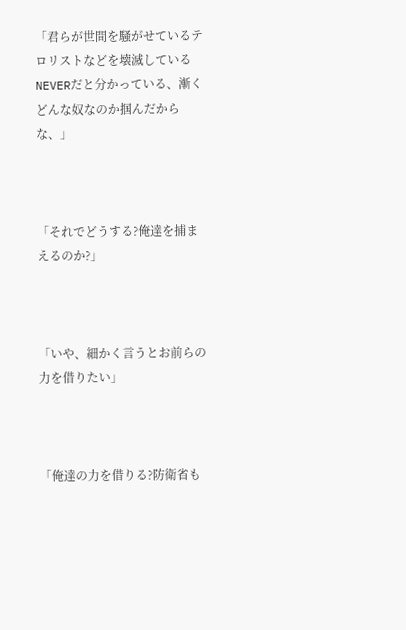「君らが世間を騒がせているテロリストなどを壊滅しているNEVERだと分かっている、漸くどんな奴なのか掴んだからな、」



「それでどうする?俺達を捕まえるのか?」



「いや、細かく言うとお前らの力を借りたい」



「俺達の力を借りる?防衛省も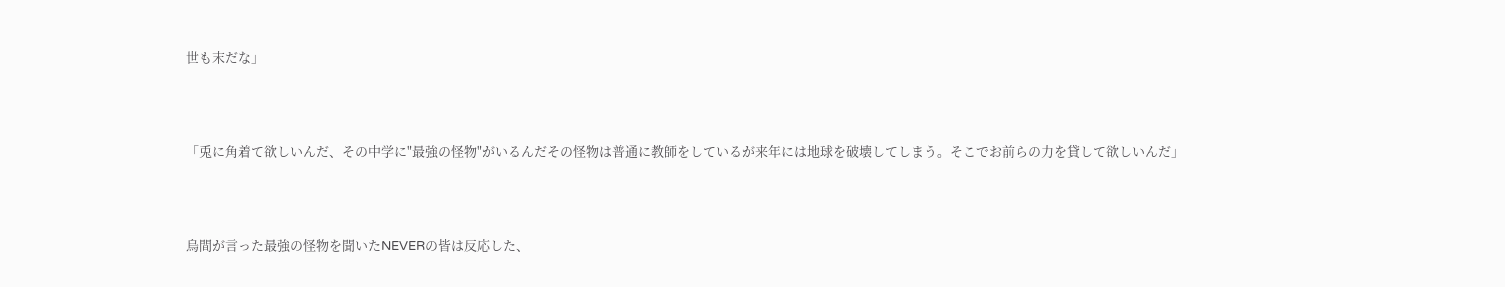世も末だな」



「兎に角着て欲しいんだ、その中学に"最強の怪物"がいるんだその怪物は普通に教師をしているが来年には地球を破壊してしまう。そこでお前らの力を貸して欲しいんだ」



烏間が言った最強の怪物を聞いたNEVERの皆は反応した、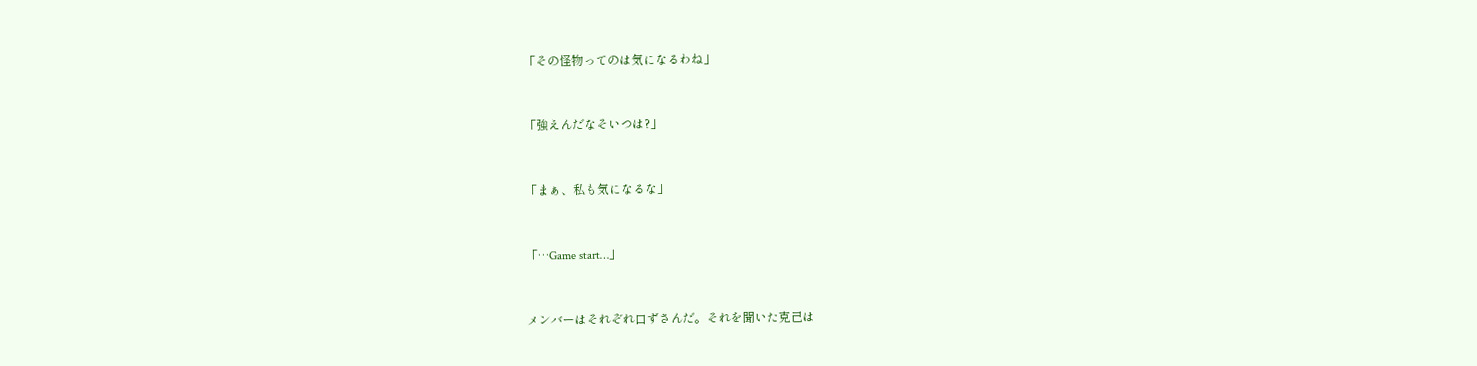「その怪物ってのは気になるわね」



「強えんだなそいつは?」



「まぁ、私も気になるな」



「…Game start…」



メンバーはそれぞれ口ずさんだ。それを聞いた克己は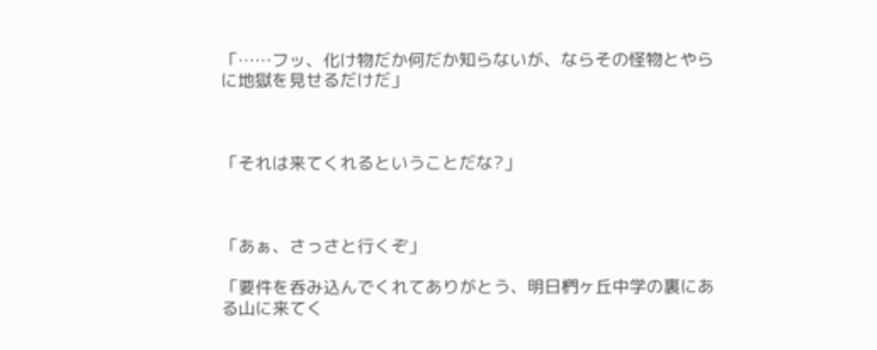「……フッ、化け物だか何だか知らないが、ならその怪物とやらに地獄を見せるだけだ」



「それは来てくれるということだな?」



「あぁ、さっさと行くぞ」

「要件を呑み込んでくれてありがとう、明日椚ヶ丘中学の裏にある山に来てく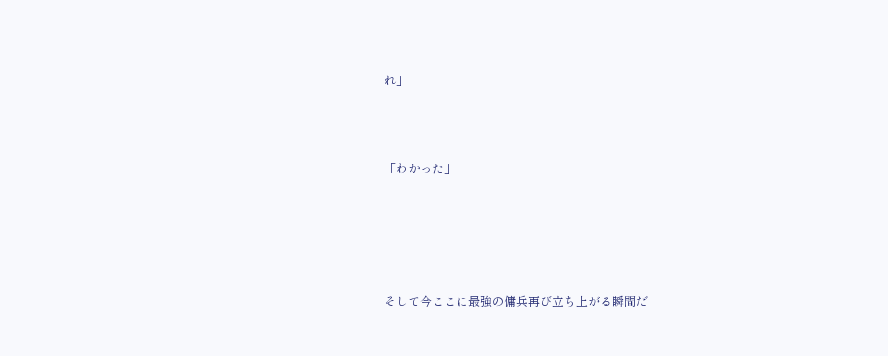れ」



「わかった」





そして今ここに最強の傭兵再び立ち上がる瞬間だ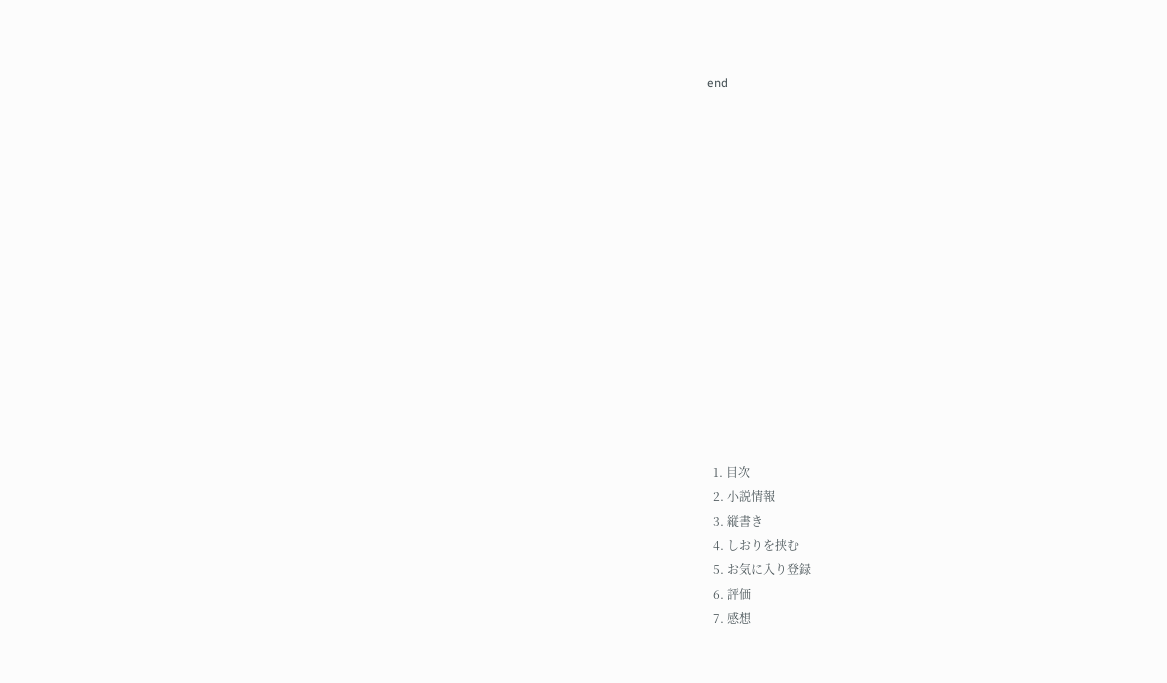end















  1. 目次
  2. 小説情報
  3. 縦書き
  4. しおりを挟む
  5. お気に入り登録
  6. 評価
  7. 感想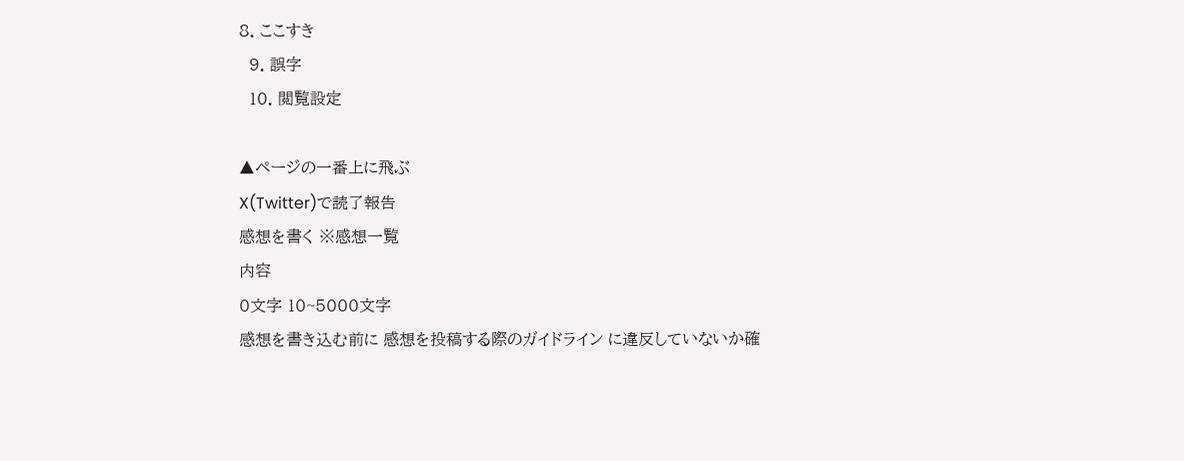8. ここすき
  9. 誤字
  10. 閲覧設定

▲ページの一番上に飛ぶ
X(Twitter)で読了報告
感想を書く ※感想一覧
内容
0文字 10~5000文字
感想を書き込む前に 感想を投稿する際のガイドライン に違反していないか確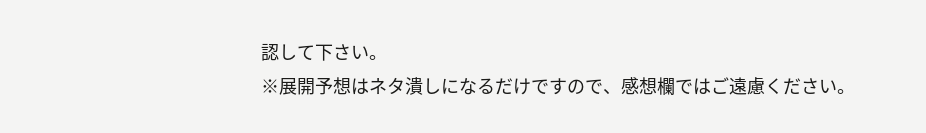認して下さい。
※展開予想はネタ潰しになるだけですので、感想欄ではご遠慮ください。